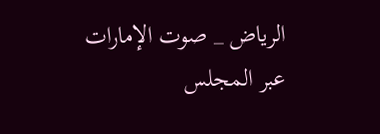الرياض _ صوت الإمارات
عبر المجلس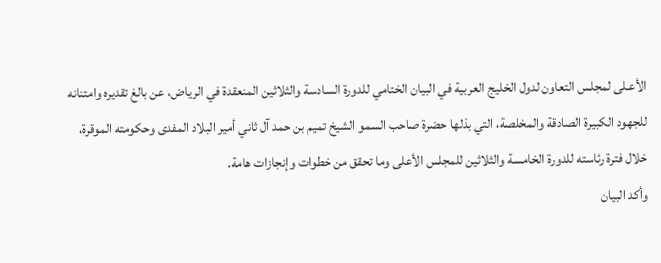الأعـلى لمجلس التعاون لدول الخليج العربية في البيان الختامي للدورة السادسة والثلاثين المنعقدة في الرياض، عن بالغ تقديره وامتنانه للجهود الكبيرة الصادقة والمخلصة، التي بذلها حضرة صاحب السمو الشيخ تميم بن حمد آل ثاني أمير البلاد المفدى وحكومته الموقرة، خلال فترة رئاسته للدورة الخامسة والثلاثين للمجلس الأعلى وما تحقق من خطوات وإنجازات هامة.
وأكد البيان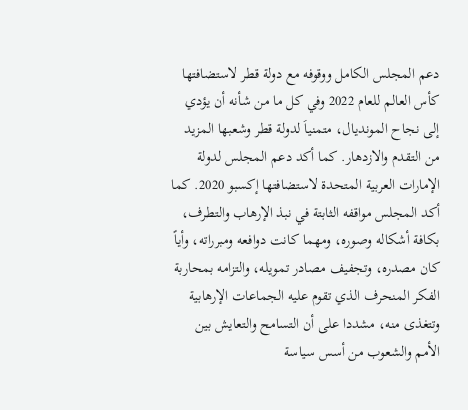دعم المجلس الكامل ووقوفه مع دولة قطر لاستضافتها كأس العالم للعام 2022 وفي كل ما من شأنه أن يؤدي إلى نجاح المونديال، متمنياَ لدولة قطر وشعبها المزيد من التقدم والازدهار. كما أكد دعم المجلس لدولة الإمارات العربية المتحدة لاستضافتها إكسبو 2020. كما أكد المجلس مواقفه الثابتة في نبذ الإرهاب والتطرف، بكافة أشكاله وصوره، ومهما كانت دوافعه ومبرراته، وأياً كان مصدره، وتجفيف مصادر تمويله، والتزامه بمحاربة الفكر المنحرف الذي تقوم عليه الجماعات الإرهابية وتتغذى منه، مشددا على أن التسامح والتعايش بين الأمم والشعوب من أسس سياسة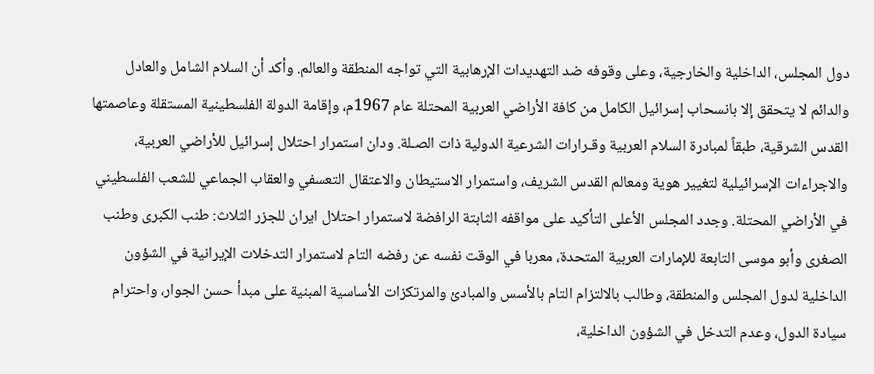دول المجلس، الداخلية والخارجية، وعلى وقوفه ضد التهديدات الإرهابية التي تواجه المنطقة والعالم. وأكد أن السلام الشامل والعادل والدائم لا يتحقق إلا بانسحاب إسرائيل الكامل من كافة الأراضي العربية المحتلة عام 1967م، وإقامة الدولة الفلسطينية المستقلة وعاصمتها القدس الشرقية، طبقاً لمبادرة السلام العربية وقـرارات الشرعية الدولية ذات الصـلة. ودان استمرار احتلال إسرائيل للأراضي العربية، والاجراءات الإسرائيلية لتغيير هوية ومعالم القدس الشريف، واستمرار الاستيطان والاعتقال التعسفي والعقاب الجماعي للشعب الفلسطيني في الأراضي المحتلة. وجدد المجلس الأعلى التأكيد على مواقفه الثابتة الرافضة لاستمرار احتلال ايران للجزر الثلاث: طنب الكبرى وطنب الصغرى وأبو موسى التابعة للإمارات العربية المتحدة، معربا في الوقت نفسه عن رفضه التام لاستمرار التدخلات الإيرانية في الشؤون الداخلية لدول المجلس والمنطقة، وطالب بالالتزام التام بالأسس والمبادئ والمرتكزات الأساسية المبنية على مبدأ حسن الجوار، واحترام سيادة الدول، وعدم التدخل في الشؤون الداخلية،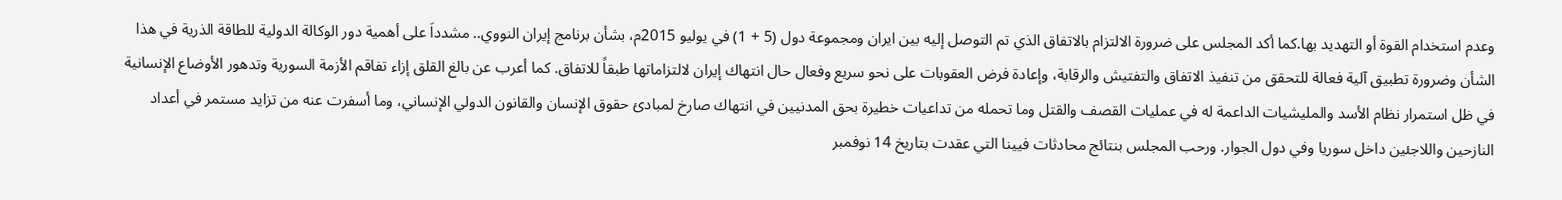وعدم استخدام القوة أو التهديد بها.كما أكد المجلس على ضرورة الالتزام بالاتفاق الذي تم التوصل إليه بين ايران ومجموعة دول (5 + 1) في يوليو 2015م، بشأن برنامج إيران النووي.. مشدداَ على أهمية دور الوكالة الدولية للطاقة الذرية في هذا الشأن وضرورة تطبيق آلية فعالة للتحقق من تنفيذ الاتفاق والتفتيش والرقابة، وإعادة فرض العقوبات على نحو سريع وفعال حال انتهاك إيران لالتزاماتها طبقاً للاتفاق. كما أعرب عن بالغ القلق إزاء تفاقم الأزمة السورية وتدهور الأوضاع الإنسانية في ظل استمرار نظام الأسد والمليشيات الداعمة له في عمليات القصف والقتل وما تحمله من تداعيات خطيرة بحق المدنيين في انتهاك صارخ لمبادئ حقوق الإنسان والقانون الدولي الإنساني، وما أسفرت عنه من تزايد مستمر في أعداد النازحين واللاجئين داخل سوريا وفي دول الجوار. ورحب المجلس بنتائج محادثات فيينا التي عقدت بتاريخ 14 نوفمبر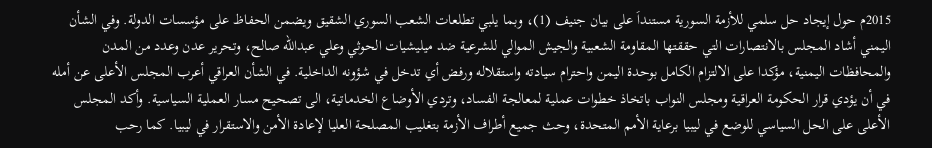2015م حول إيجاد حل سلمي للأزمة السورية مستنداَ على بيان جنيف (1)، وبما يلبي تطلعات الشعب السوري الشقيق ويضمن الحفاظ على مؤسسات الدولة. وفي الشأن اليمني أشاد المجلس بالانتصارات التي حققتها المقاومة الشعبية والجيش الموالي للشرعية ضد ميليشيات الحوثي وعلي عبدالله صالح، وتحرير عدن وعدد من المدن والمحافظات اليمنية، مؤكدا على الالتزام الكامل بوحدة اليمن واحترام سيادته واستقلاله ورفض أي تدخل في شؤونه الداخلية. في الشأن العراقي أعرب المجلس الأعلى عن أمله في أن يؤدي قرار الحكومة العراقية ومجلس النواب باتخاذ خطوات عملية لمعالجة الفساد، وتردي الأوضاع الخدماتية، الى تصحيح مسار العملية السياسية. وأكد المجلس الأعلى على الحل السياسي للوضع في ليبيا برعاية الأمم المتحدة، وحث جميع أطراف الأزمة بتغليب المصلحة العليا لإعادة الأمن والاستقرار في ليبيا. كما رحب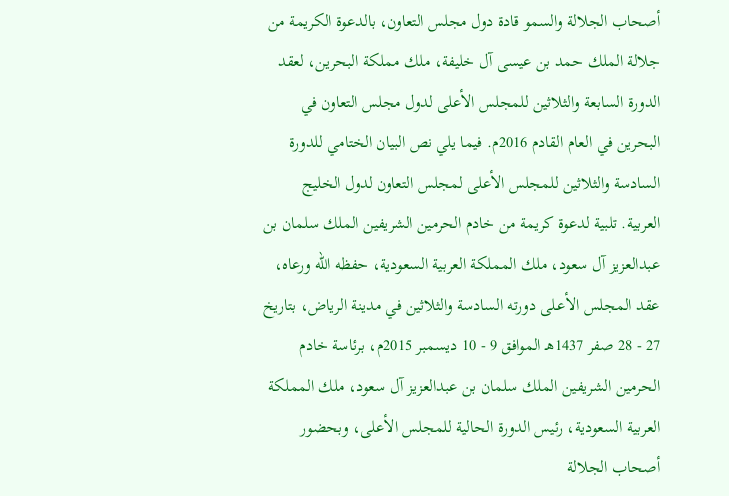أصحاب الجلالة والسمو قادة دول مجلس التعاون، بالدعوة الكريمة من جلالة الملك حمد بن عيسى آل خليفة، ملك مملكة البحرين، لعقد الدورة السابعة والثلاثين للمجلس الأعلى لدول مجلس التعاون في البحرين في العام القادم 2016م. فيما يلي نص البيان الختامي للدورة السادسة والثلاثين للمجلس الأعلى لمجلس التعاون لدول الخليج العربية. تلبية لدعوة كريمة من خادم الحرمين الشريفين الملك سلمان بن عبدالعزيز آل سعود، ملك المملكة العربية السعودية، حفظه الله ورعاه، عقد المجلس الأعـلى دورته السادسة والثلاثين في مدينة الرياض، بتاريخ 27 - 28 صفر 1437هـ الموافق 9 - 10 ديسمبر 2015م، برئاسة خادم الحرمين الشريفين الملك سلمان بن عبدالعزيز آل سعود، ملك المملكة العربية السعودية، رئيس الدورة الحالية للمجلس الأعلى، وبحضور أصحاب الجلالة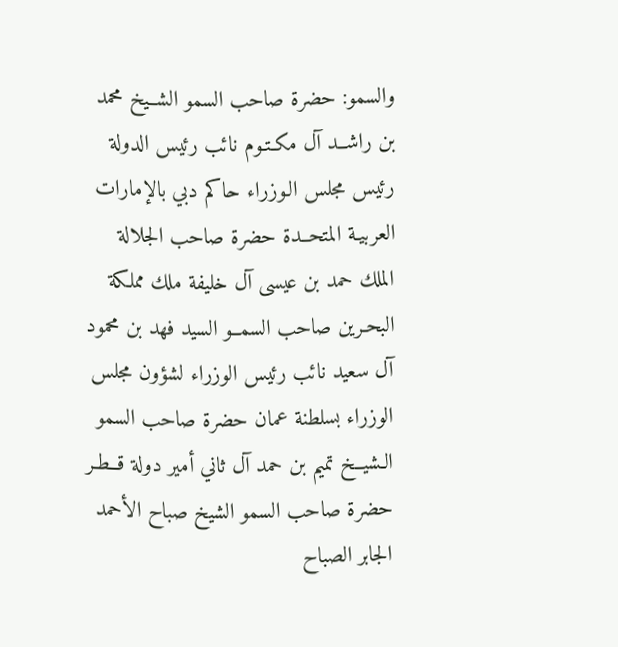والسمو: حضرة صاحب السمو الشــيخ محمد بن راشــد آل مكـتـوم نائب رئيس الدولة رئيس مجلس الـوزراء حاكم دبي بالإمارات العربيـة المتحــدة حضرة صاحب الجلالة الملك حمد بن عيسى آل خليفة ملك مملكة البحـرين صاحب السمــو السيد فهد بن محمود آل سعيد نائب رئيس الوزراء لشؤون مجلس الوزراء بسلطنة عمان حضرة صاحب السمو الـشيــخ تميم بن حمد آل ثاني أمير دولة قــطـر حضرة صاحب السمو الشيخ صباح الأحمد الجابر الصباح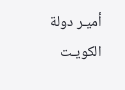أميـر دولة الكويـت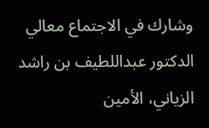وشارك في الاجتماع معالي الدكتور عبداللطيف بن راشد الزياني، الأمين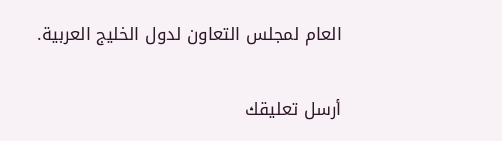العام لمجلس التعاون لدول الخليج العربية.


أرسل تعليقك